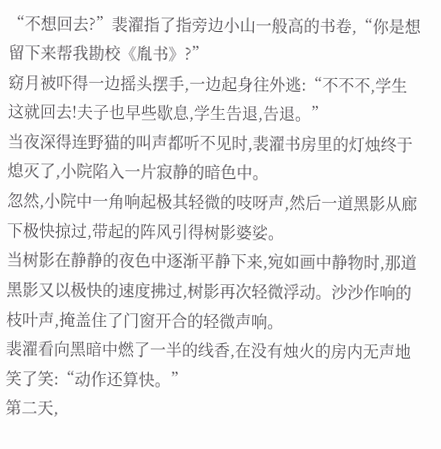“不想回去?”裴濯指了指旁边小山一般高的书卷,“你是想留下来帮我勘校《胤书》?”
窈月被吓得一边摇头摆手,一边起身往外逃:“不不不,学生这就回去!夫子也早些歇息,学生告退,告退。”
当夜深得连野猫的叫声都听不见时,裴濯书房里的灯烛终于熄灭了,小院陷入一片寂静的暗色中。
忽然,小院中一角响起极其轻微的吱呀声,然后一道黑影从廊下极快掠过,带起的阵风引得树影婆娑。
当树影在静静的夜色中逐渐平静下来,宛如画中静物时,那道黑影又以极快的速度拂过,树影再次轻微浮动。沙沙作响的枝叶声,掩盖住了门窗开合的轻微声响。
裴濯看向黑暗中燃了一半的线香,在没有烛火的房内无声地笑了笑:“动作还算快。”
第二天,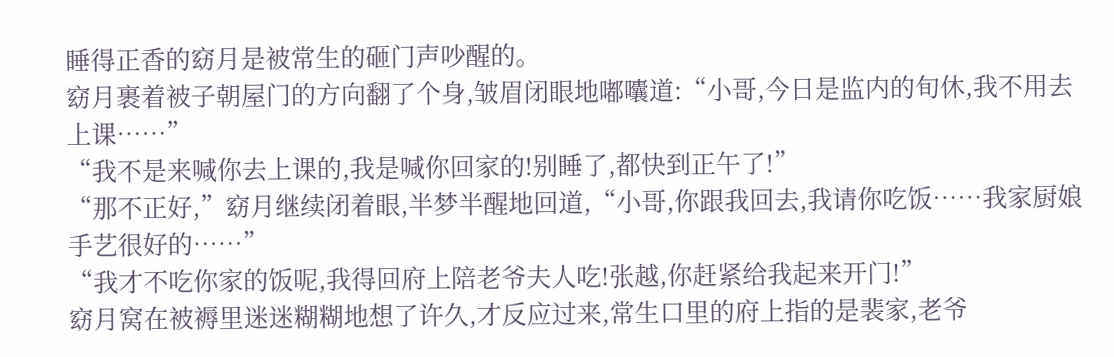睡得正香的窈月是被常生的砸门声吵醒的。
窈月裹着被子朝屋门的方向翻了个身,皱眉闭眼地嘟囔道:“小哥,今日是监内的旬休,我不用去上课……”
“我不是来喊你去上课的,我是喊你回家的!别睡了,都快到正午了!”
“那不正好,”窈月继续闭着眼,半梦半醒地回道,“小哥,你跟我回去,我请你吃饭……我家厨娘手艺很好的……”
“我才不吃你家的饭呢,我得回府上陪老爷夫人吃!张越,你赶紧给我起来开门!”
窈月窝在被褥里迷迷糊糊地想了许久,才反应过来,常生口里的府上指的是裴家,老爷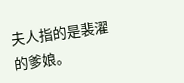夫人指的是裴濯的爹娘。